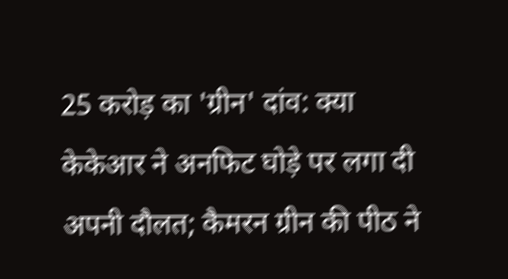25 करोड़ का 'ग्रीन' दांव: क्या केकेआर ने अनफिट घोड़े पर लगा दी अपनी दौलत; कैमरन ग्रीन की पीठ ने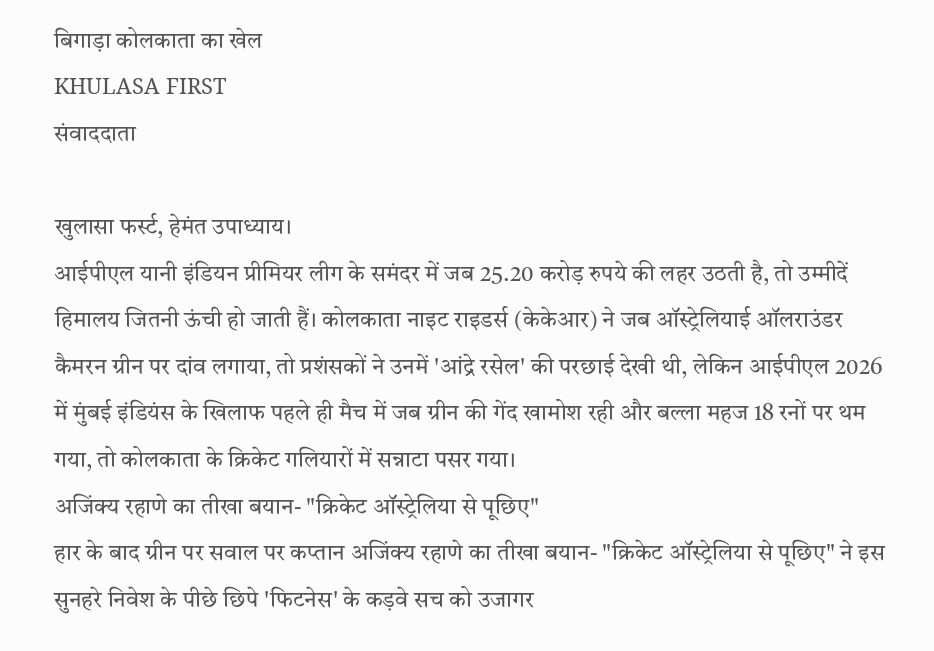बिगाड़ा कोलकाता का खेल
KHULASA FIRST
संवाददाता

खुलासा फर्स्ट, हेमंत उपाध्याय।
आईपीएल यानी इंडियन प्रीमियर लीग के समंदर में जब 25.20 करोड़ रुपये की लहर उठती है, तो उम्मीदें हिमालय जितनी ऊंची हो जाती हैं। कोलकाता नाइट राइडर्स (केकेआर) ने जब ऑस्ट्रेलियाई ऑलराउंडर कैमरन ग्रीन पर दांव लगाया, तो प्रशंसकों ने उनमें 'आंद्रे रसेल' की परछाई देखी थी, लेकिन आईपीएल 2026 में मुंबई इंडियंस के खिलाफ पहले ही मैच में जब ग्रीन की गेंद खामोश रही और बल्ला महज 18 रनों पर थम गया, तो कोलकाता के क्रिकेट गलियारों में सन्नाटा पसर गया।
अजिंक्य रहाणे का तीखा बयान- "क्रिकेट ऑस्ट्रेलिया से पूछिए"
हार के बाद ग्रीन पर सवाल पर कप्तान अजिंक्य रहाणे का तीखा बयान- "क्रिकेट ऑस्ट्रेलिया से पूछिए" ने इस सुनहरे निवेश के पीछे छिपे 'फिटनेस' के कड़वे सच को उजागर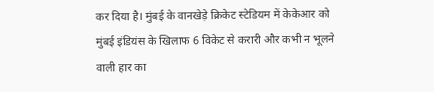कर दिया है। मुंबई के वानखेड़े क्रिकेट स्टेडियम में केकेआर को मुंबई इंडियंस के खिलाफ 6 विकेट से करारी और कभी न भूलने वाली हार का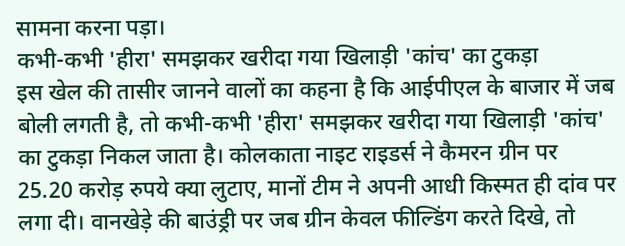सामना करना पड़ा।
कभी-कभी 'हीरा' समझकर खरीदा गया खिलाड़ी 'कांच' का टुकड़ा
इस खेल की तासीर जानने वालों का कहना है कि आईपीएल के बाजार में जब बोली लगती है, तो कभी-कभी 'हीरा' समझकर खरीदा गया खिलाड़ी 'कांच' का टुकड़ा निकल जाता है। कोलकाता नाइट राइडर्स ने कैमरन ग्रीन पर 25.20 करोड़ रुपये क्या लुटाए, मानों टीम ने अपनी आधी किस्मत ही दांव पर लगा दी। वानखेड़े की बाउंड्री पर जब ग्रीन केवल फील्डिंग करते दिखे, तो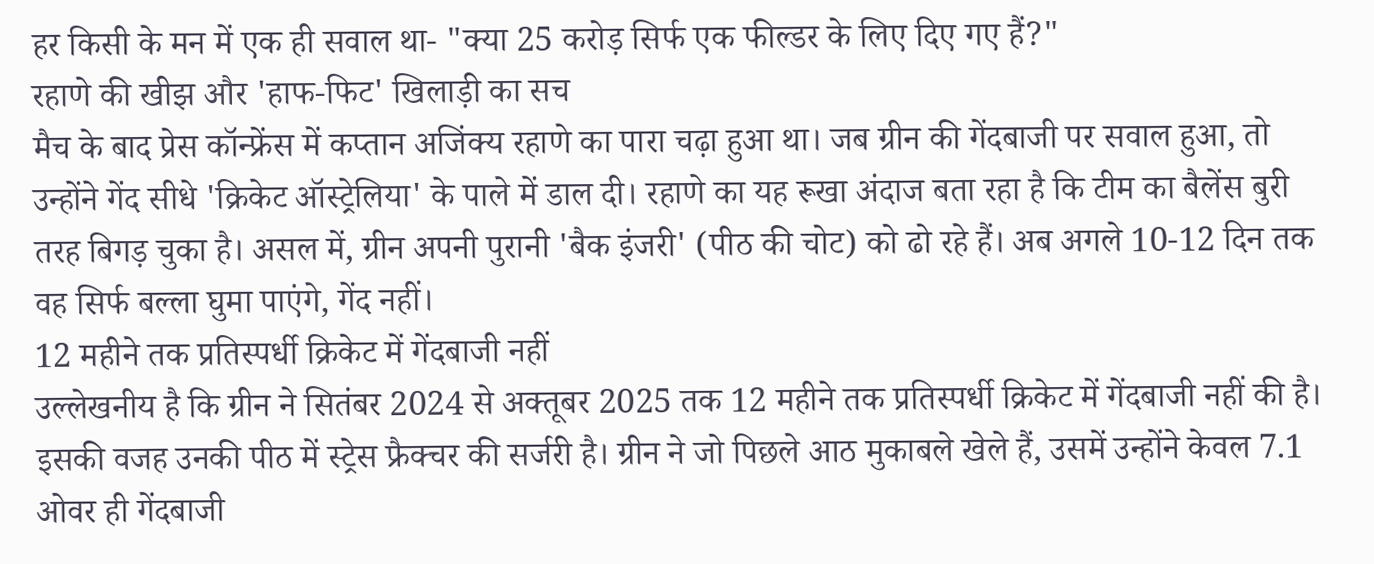हर किसी के मन में एक ही सवाल था- "क्या 25 करोड़ सिर्फ एक फील्डर के लिए दिए गए हैं?"
रहाणे की खीझ और 'हाफ-फिट' खिलाड़ी का सच
मैच के बाद प्रेस कॉन्फ्रेंस में कप्तान अजिंक्य रहाणे का पारा चढ़ा हुआ था। जब ग्रीन की गेंदबाजी पर सवाल हुआ, तो उन्होंने गेंद सीधे 'क्रिकेट ऑस्ट्रेलिया' के पाले में डाल दी। रहाणे का यह रूखा अंदाज बता रहा है कि टीम का बैलेंस बुरी तरह बिगड़ चुका है। असल में, ग्रीन अपनी पुरानी 'बैक इंजरी' (पीठ की चोट) को ढो रहे हैं। अब अगले 10-12 दिन तक वह सिर्फ बल्ला घुमा पाएंगे, गेंद नहीं।
12 महीने तक प्रतिस्पर्धी क्रिकेट में गेंदबाजी नहीं
उल्लेखनीय है कि ग्रीन ने सितंबर 2024 से अक्तूबर 2025 तक 12 महीने तक प्रतिस्पर्धी क्रिकेट में गेंदबाजी नहीं की है। इसकी वजह उनकी पीठ में स्ट्रेस फ्रैक्चर की सर्जरी है। ग्रीन ने जो पिछले आठ मुकाबले खेले हैं, उसमें उन्होंने केवल 7.1 ओवर ही गेंदबाजी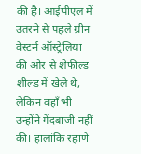की है। आईपीएल में उतरने से पहले ग्रीन वेस्टर्न ऑस्ट्रेलिया की ओर से शेफील्ड शील्ड में खेले थे, लेकिन वहाँ भी उन्होंने गेंदबाजी नहीं की। हालांकि रहाणे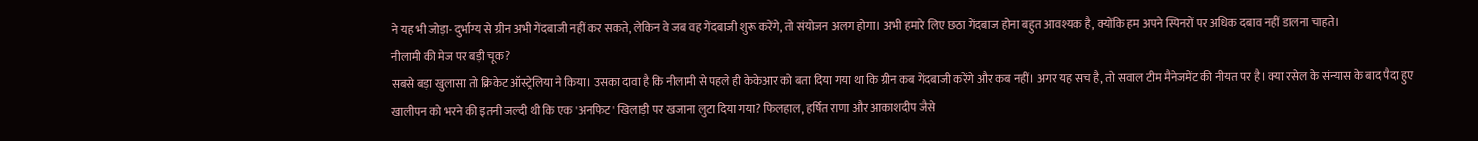ने यह भी जोड़ा- दुर्भाग्य से ग्रीन अभी गेंदबाजी नहीं कर सकते, लेकिन वे जब वह गेंदबाजी शुरू करेंगे, तो संयोजन अलग होगा। अभी हमारे लिए छठा गेंदबाज होना बहुत आवश्यक है, क्योंकि हम अपने स्पिनरों पर अधिक दबाव नहीं डालना चाहते।
नीलामी की मेज पर बड़ी चूक?
सबसे बड़ा खुलासा तो क्रिकेट ऑस्ट्रेलिया ने किया। उसका दावा है कि नीलामी से पहले ही केकेआर को बता दिया गया था कि ग्रीन कब गेंदबाजी करेंगे और कब नहीं। अगर यह सच है, तो सवाल टीम मैनेजमेंट की नीयत पर है। क्या रसेल के संन्यास के बाद पैदा हुए खालीपन को भरने की इतनी जल्दी थी कि एक 'अनफिट' खिलाड़ी पर खजाना लुटा दिया गया? फिलहाल, हर्षित राणा और आकाशदीप जैसे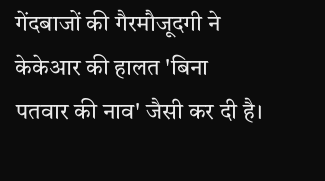गेंदबाजों की गैरमौजूदगी ने केकेआर की हालत 'बिना पतवार की नाव' जैसी कर दी है।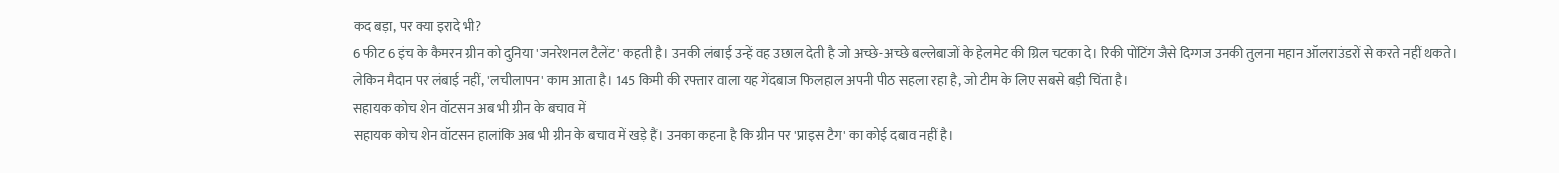कद बड़ा, पर क्या इरादे भी?
6 फीट 6 इंच के कैमरन ग्रीन को दुनिया 'जनरेशनल टैलेंट' कहती है। उनकी लंबाई उन्हें वह उछाल देती है जो अच्छे-अच्छे बल्लेबाजों के हेलमेट की ग्रिल चटका दे। रिकी पोंटिंग जैसे दिग्गज उनकी तुलना महान ऑलराउंडरों से करते नहीं थकते। लेकिन मैदान पर लंबाई नहीं, 'लचीलापन' काम आता है। 145 किमी की रफ्तार वाला यह गेंदबाज फिलहाल अपनी पीठ सहला रहा है, जो टीम के लिए सबसे बड़ी चिंता है।
सहायक कोच शेन वॉटसन अब भी ग्रीन के बचाव में
सहायक कोच शेन वॉटसन हालांकि अब भी ग्रीन के बचाव में खड़े हैं। उनका कहना है कि ग्रीन पर 'प्राइस टैग' का कोई दबाव नहीं है।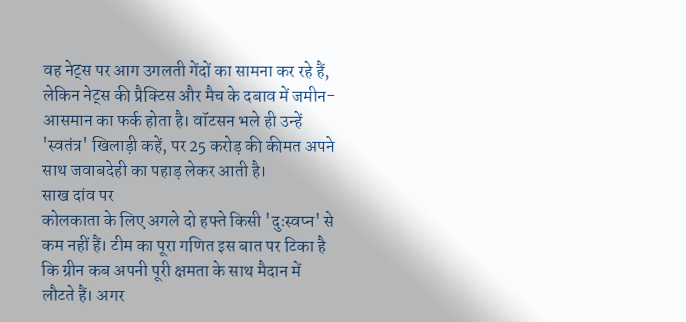वह नेट्स पर आग उगलती गेंदों का सामना कर रहे हैं, लेकिन नेट्स की प्रैक्टिस और मैच के दबाव में जमीन-आसमान का फर्क होता है। वॉटसन भले ही उन्हें 'स्वतंत्र' खिलाड़ी कहें, पर 25 करोड़ की कीमत अपने साथ जवाबदेही का पहाड़ लेकर आती है।
साख दांव पर
कोलकाता के लिए अगले दो हफ्ते किसी 'दुःस्वप्न' से कम नहीं हैं। टीम का पूरा गणित इस बात पर टिका है कि ग्रीन कब अपनी पूरी क्षमता के साथ मैदान में लौटते हैं। अगर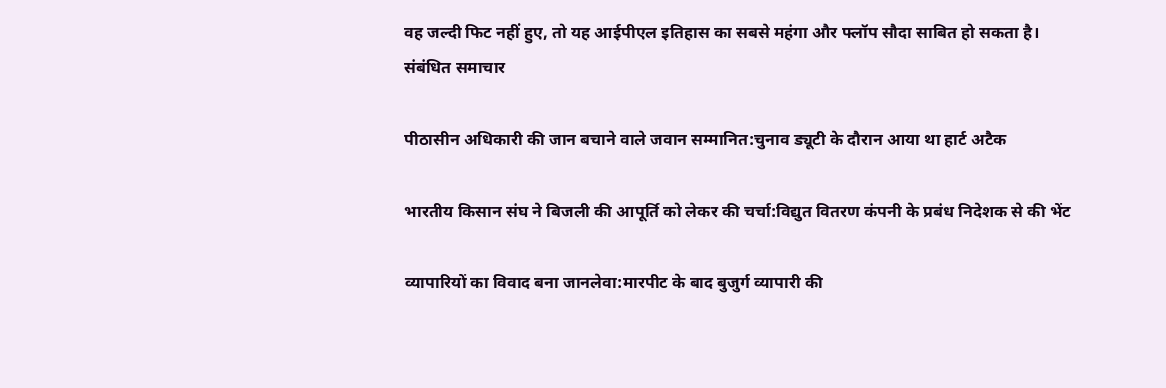वह जल्दी फिट नहीं हुए, तो यह आईपीएल इतिहास का सबसे महंगा और फ्लॉप सौदा साबित हो सकता है।
संबंधित समाचार

पीठासीन अधिकारी की जान बचाने वाले जवान सम्मानित:चुनाव ड्यूटी के दौरान आया था हार्ट अटैक

भारतीय किसान संघ ने बिजली की आपूर्ति को लेकर की चर्चा:विद्युत वितरण कंपनी के प्रबंध निदेशक से की भेंट

व्यापारियों का विवाद बना जानलेवा:मारपीट के बाद बुजुर्ग व्यापारी की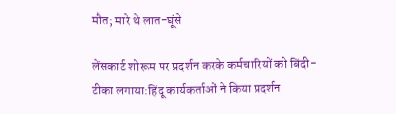मौत; मारे थे लात-घूंसे

लेंसकार्ट शोरूम पर प्रदर्शन करके कर्मचारियों को बिंदी-टीका लगाया:हिंदू कार्यकर्ताओं ने किया प्रदर्शन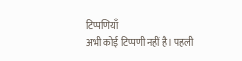टिप्पणियाँ
अभी कोई टिप्पणी नहीं है। पहली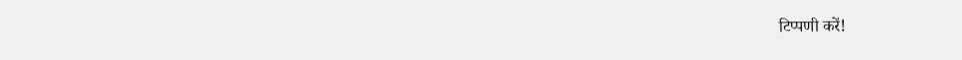टिप्पणी करें!